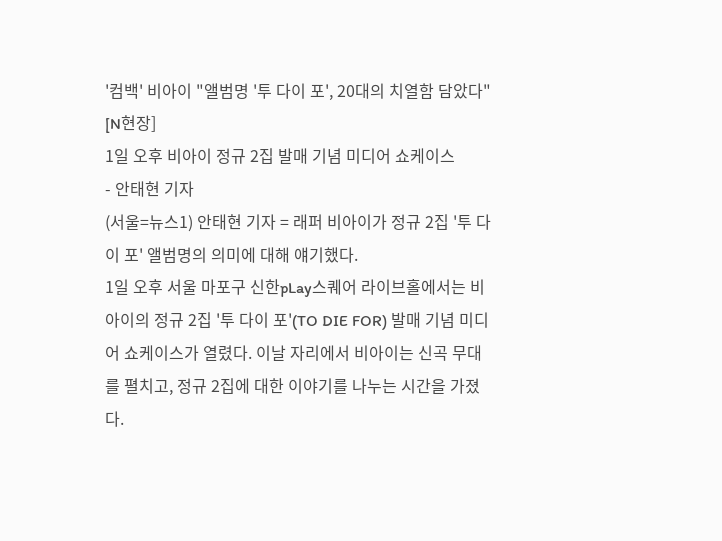'컴백' 비아이 "앨범명 '투 다이 포', 20대의 치열함 담았다" [N현장]
1일 오후 비아이 정규 2집 발매 기념 미디어 쇼케이스
- 안태현 기자
(서울=뉴스1) 안태현 기자 = 래퍼 비아이가 정규 2집 '투 다이 포' 앨범명의 의미에 대해 얘기했다.
1일 오후 서울 마포구 신한pLay스퀘어 라이브홀에서는 비아이의 정규 2집 '투 다이 포'(TO DIE FOR) 발매 기념 미디어 쇼케이스가 열렸다. 이날 자리에서 비아이는 신곡 무대를 펼치고, 정규 2집에 대한 이야기를 나누는 시간을 가졌다.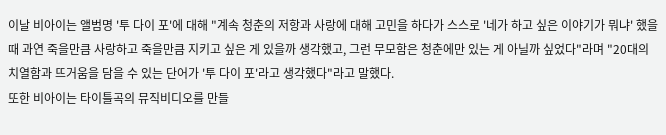이날 비아이는 앨범명 '투 다이 포'에 대해 "계속 청춘의 저항과 사랑에 대해 고민을 하다가 스스로 '네가 하고 싶은 이야기가 뭐냐' 했을 때 과연 죽을만큼 사랑하고 죽을만큼 지키고 싶은 게 있을까 생각했고, 그런 무모함은 청춘에만 있는 게 아닐까 싶었다"라며 "20대의 치열함과 뜨거움을 담을 수 있는 단어가 '투 다이 포'라고 생각했다"라고 말했다.
또한 비아이는 타이틀곡의 뮤직비디오를 만들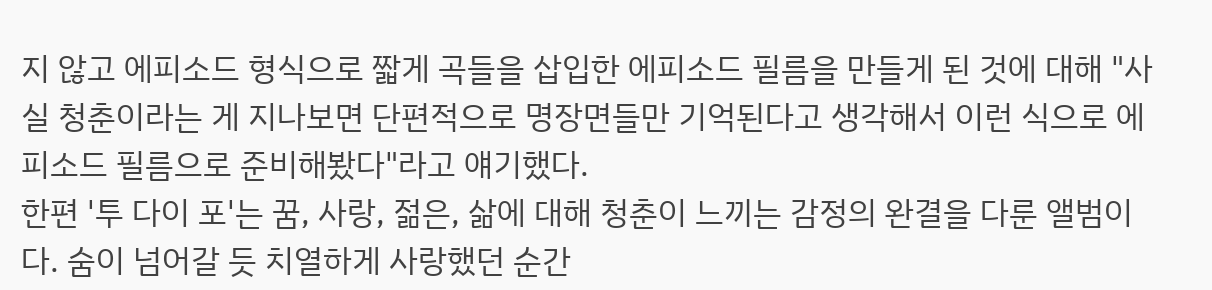지 않고 에피소드 형식으로 짧게 곡들을 삽입한 에피소드 필름을 만들게 된 것에 대해 "사실 청춘이라는 게 지나보면 단편적으로 명장면들만 기억된다고 생각해서 이런 식으로 에피소드 필름으로 준비해봤다"라고 얘기했다.
한편 '투 다이 포'는 꿈, 사랑, 젊은, 삶에 대해 청춘이 느끼는 감정의 완결을 다룬 앨범이다. 숨이 넘어갈 듯 치열하게 사랑했던 순간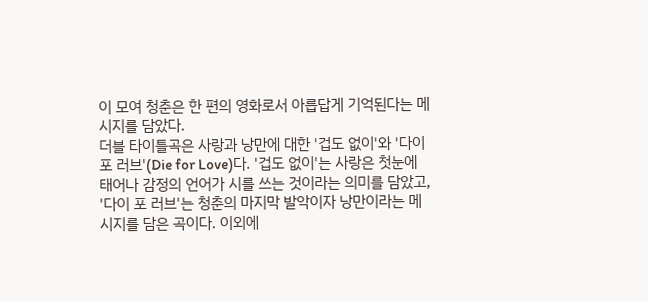이 모여 청춘은 한 편의 영화로서 아릅답게 기억된다는 메시지를 담았다.
더블 타이틀곡은 사랑과 낭만에 대한 '겁도 없이'와 '다이 포 러브'(Die for Love)다. '겁도 없이'는 사랑은 첫눈에 태어나 감정의 언어가 시를 쓰는 것이라는 의미를 담았고, '다이 포 러브'는 청춘의 마지막 발악이자 낭만이라는 메시지를 담은 곡이다. 이외에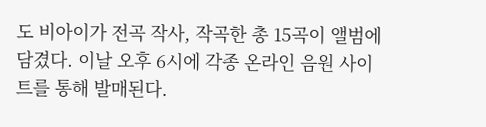도 비아이가 전곡 작사, 작곡한 총 15곡이 앨범에 담겼다. 이날 오후 6시에 각종 온라인 음원 사이트를 통해 발매된다.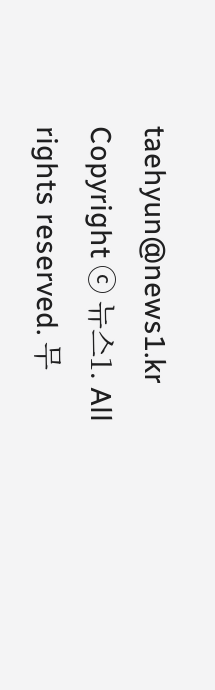taehyun@news1.kr
Copyright ⓒ 뉴스1. All rights reserved. 무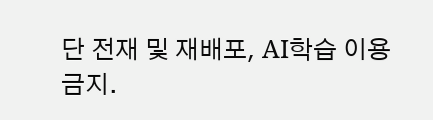단 전재 및 재배포, AI학습 이용금지.